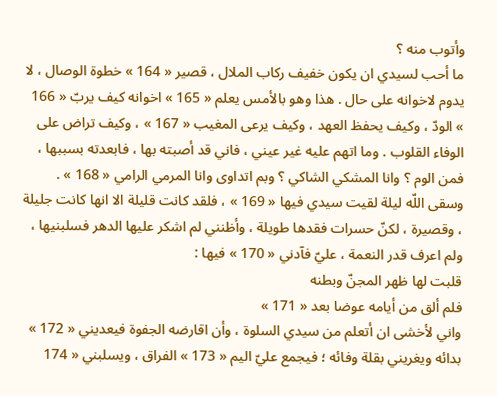وأتوب منه ؟
ما أحب لسيدي ان يكون خفيف ركاب الملال ، قصير « 164 » خطوة الوصال ، لا يدوم لاخوانه على حال . هذا وهو بالأمس يعلم « 165 » اخوانه كيف يربّ « 166 » الودّ ، وكيف يحفظ العهد ، وكيف يرعى المغيب « 167 » ، وكيف تراض على الوفاء القلوب . وما اتهم عليه غير عيني ، فاني قد أصبته بها ، فابعدته بسببها ، فمن الوم ؟ وانا المشكي الشاكي ؟ وبم اتداوى وانا المرمي الرامي « 168 » .
وسقى اللّه ليلة لقيت سيدي فيها « 169 » ، فلقد كانت قليلة الا انها كانت جليلة ، وقصيرة ، لكنّ حسرات فقدها طويلة ، وأظنني لم اشكر عليها الدهر فسلبنيها ، ولم اعرف قدر النعمة ، عليّ فآدني « 170 » فيها :
قلبت لها ظهر المجنّ وبطنه
فلم ألق من أيامه عوضا بعد « 171 »
واني لأخشى ان أتعلم من سيدي السلوة ، وأن اقارضه الجفوة فيعديني « 172 » بدائه ويغريني بقلة وفائه ؛ فيجمع عليّ اليم « 173 » الفراق ، ويسلبني « 174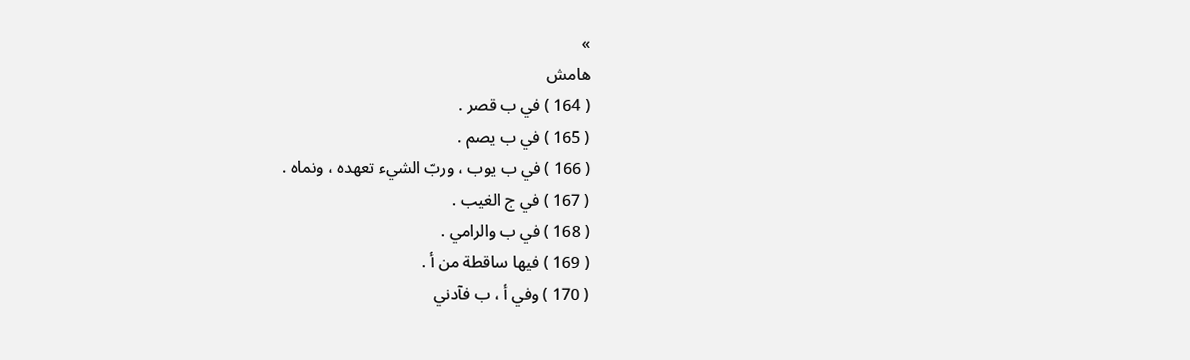»
هامش
( 164 ) في ب قصر .
( 165 ) في ب يصم .
( 166 ) في ب يوب ، وربّ الشيء تعهده ، ونماه .
( 167 ) في ج الغيب .
( 168 ) في ب والرامي .
( 169 ) فيها ساقطة من أ .
( 170 ) وفي أ ، ب فآدني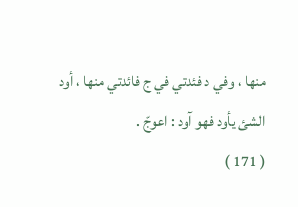منها ، وفي د فئدتي في ج فائدتي منها ، أود الشئ يأود فهو آود : اعوجّ .
( 171 )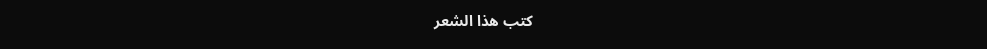كتب هذا الشعر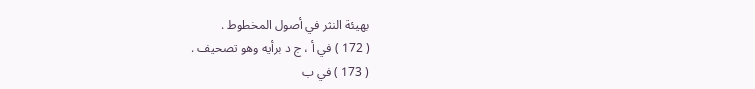بهيئة النثر في أصول المخطوط .
( 172 ) في أ ، ج د برأيه وهو تصحيف .
( 173 ) في ب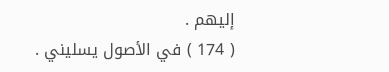إليهم .
( 174 ) في الأصول يسليني .